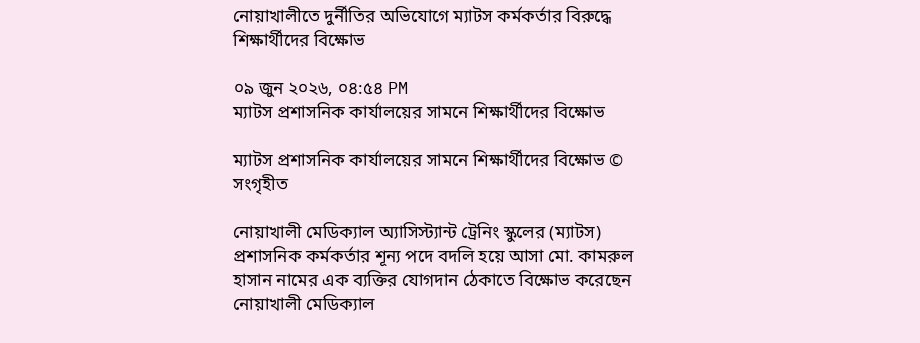নোয়াখালীতে দুর্নীতির অভিযোগে ম্যাটস কর্মকর্তার বিরুদ্ধে শিক্ষার্থীদের বিক্ষোভ

০৯ জুন ২০২৬, ০৪:৫৪ PM
ম্যাটস প্রশাসনিক কার্যালয়ের সামনে শিক্ষার্থীদের বিক্ষোভ

ম্যাটস প্রশাসনিক কার্যালয়ের সামনে শিক্ষার্থীদের বিক্ষোভ © সংগৃহীত

নোয়াখালী মেডিক্যাল অ্যাসিস্ট্যান্ট ট্রেনিং স্কুলের (ম্যাটস) প্রশাসনিক কর্মকর্তার শূন্য পদে বদলি হয়ে আসা মো. কামরুল হাসান নামের এক ব্যক্তির যোগদান ঠেকাতে বিক্ষোভ করেছেন নোয়াখালী মেডিক্যাল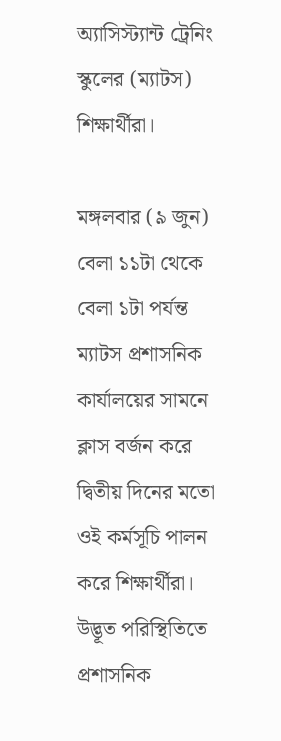অ্যাসিস্ট্যান্ট ট্রেনিং স্কুলের (ম্যাটস) শিক্ষার্থীরা।

মঙ্গলবার (৯ জুন) বেলা ১১টা থেকে বেলা ১টা পর্যন্ত ম্যাটস প্রশাসনিক কার্যালয়ের সামনে ক্লাস বর্জন করে দ্বিতীয় দিনের মতো ওই কর্মসূচি পালন করে শিক্ষার্থীরা। উদ্ভূত পরিস্থিতিতে প্রশাসনিক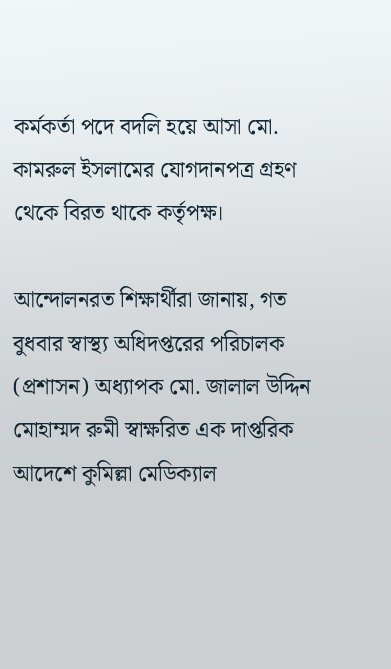কর্মকর্তা পদে বদলি হয়ে আসা মো. কামরুল ইসলামের যোগদানপত্র গ্রহণ থেকে বিরত থাকে কর্তৃপক্ষ।

আন্দোলনরত শিক্ষার্থীরা জানায়, গত বুধবার স্বাস্থ্য অধিদপ্তরের পরিচালক (প্রশাসন) অধ্যাপক মো. জালাল উদ্দিন মোহাম্মদ রুমী স্বাক্ষরিত এক দাপ্তরিক আদেশে কুমিল্লা মেডিক্যাল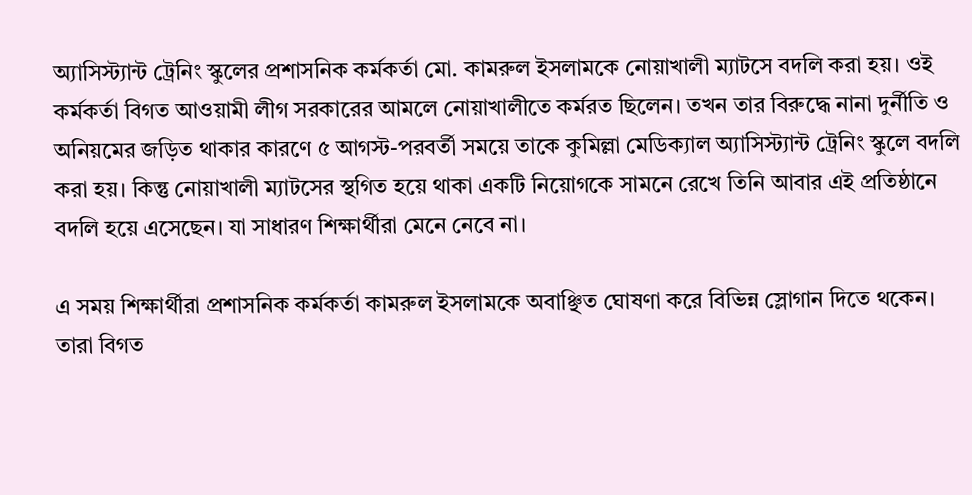অ্যাসিস্ট্যান্ট ট্রেনিং স্কুলের প্রশাসনিক কর্মকর্তা মো. কামরুল ইসলামকে নোয়াখালী ম্যাটসে বদলি করা হয়। ওই কর্মকর্তা বিগত আওয়ামী লীগ সরকারের আমলে নোয়াখালীতে কর্মরত ছিলেন। তখন তার বিরুদ্ধে নানা দুর্নীতি ও অনিয়মের জড়িত থাকার কারণে ৫ আগস্ট-পরবর্তী সময়ে তাকে কুমিল্লা মেডিক্যাল অ্যাসিস্ট্যান্ট ট্রেনিং স্কুলে বদলি করা হয়। কিন্তু নোয়াখালী ম্যাটসের স্থগিত হয়ে থাকা একটি নিয়োগকে সামনে রেখে তিনি আবার এই প্রতিষ্ঠানে বদলি হয়ে এসেছেন। যা সাধারণ শিক্ষার্থীরা মেনে নেবে না।

এ সময় শিক্ষার্থীরা প্রশাসনিক কর্মকর্তা কামরুল ইসলামকে অবাঞ্ছিত ঘোষণা করে বিভিন্ন স্লোগান দিতে থকেন। তারা বিগত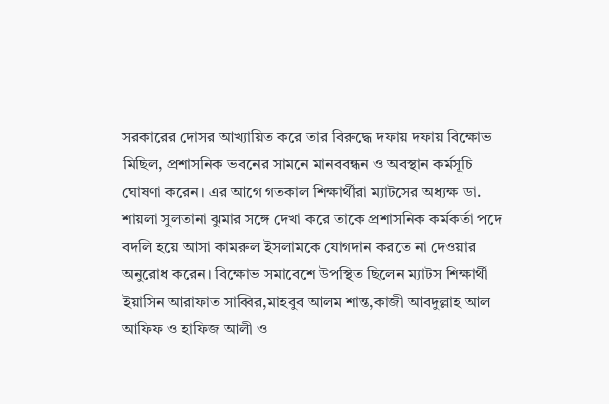সরকারের দোসর আখ্যায়িত করে তার বিরুদ্ধে দফায় দফায় বিক্ষোভ মিছিল, প্রশাসনিক ভবনের সামনে মানববন্ধন ও অবস্থান কর্মসূচি ঘোষণা করেন। এর আগে গতকাল শিক্ষার্থীরা ম্যাটসের অধ্যক্ষ ডা. শায়লা সুলতানা ঝুমার সঙ্গে দেখা করে তাকে প্রশাসনিক কর্মকর্তা পদে বদলি হয়ে আসা কামরুল ইসলামকে যোগদান করতে না দেওয়ার অনুরোধ করেন। বিক্ষোভ সমাবেশে উপস্থিত ছিলেন ম্যাটস শিক্ষার্থী ইয়াসিন আরাফাত সাব্বির,মাহবুব আলম শান্ত,কাজী আবদুল্লাহ আল আফিফ ও হাফিজ আলী ও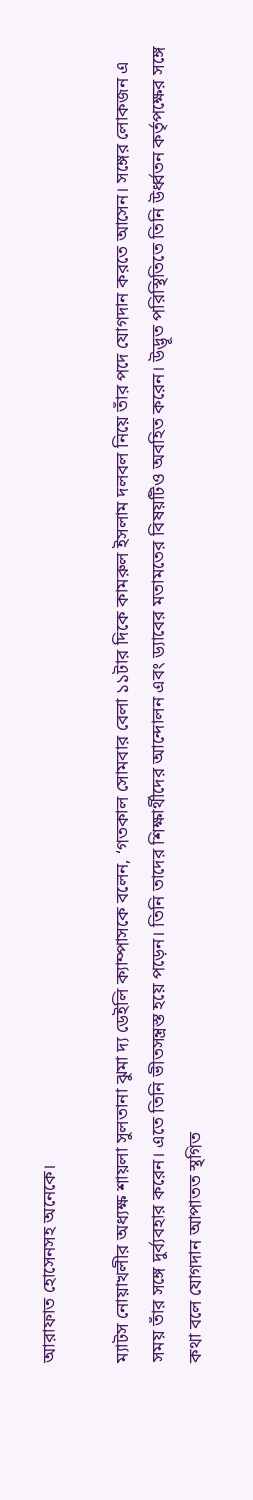আরাফাত হোসেনসহ অনেকে।

ম্যাটস নোয়াখলীর অধ্যক্ষ শায়লা সুলতানা ঝুমা দ্য ডেইলি ক্যাম্পাসকে বলেন, ‘গতকাল সোমবার বেলা ১১টার দিকে কামরুল ইসলাম দলবল নিয়ে তাঁর পদে যোগদান করতে আসেন। সঙ্গের লোকজন এ সময় তাঁর সঙ্গে দুর্ব্যবহার করেন। এতে তিনি ভীতসন্ত্রস্ত হয়ে পড়েন। তিনি তাদের শিক্ষার্থীদের আন্দোলন এবং ড্যাবের মতামতের বিষয়টিও অবহিত করেন। উদ্ভূত পরিস্থিতিতে তিনি উর্ধ্বতন কর্তৃপক্ষের সঙ্গে কথা বলে যোগদান আপাতত স্থগিত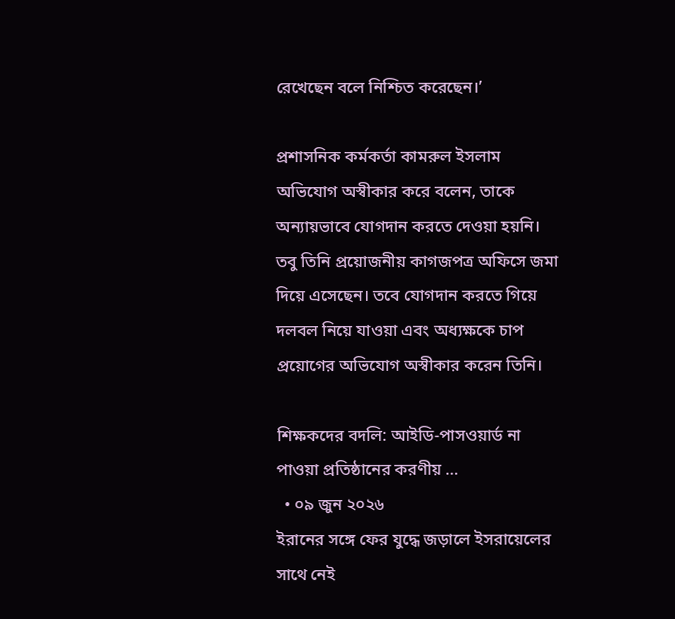রেখেছেন বলে নিশ্চিত করেছেন।’

প্রশাসনিক কর্মকর্তা কামরুল ইসলাম অভিযোগ অস্বীকার করে বলেন, তাকে অন্যায়ভাবে যোগদান করতে দেওয়া হয়নি। তবু তিনি প্রয়োজনীয় কাগজপত্র অফিসে জমা দিয়ে এসেছেন। তবে যোগদান করতে গিয়ে দলবল নিয়ে যাওয়া এবং অধ্যক্ষকে চাপ প্রয়োগের অভিযোগ অস্বীকার করেন তিনি।

শিক্ষকদের বদলি: আইডি-পাসওয়ার্ড না পাওয়া প্রতিষ্ঠানের করণীয় …
  • ০৯ জুন ২০২৬
ইরানের সঙ্গে ফের যুদ্ধে জড়ালে ইসরায়েলের সাথে নেই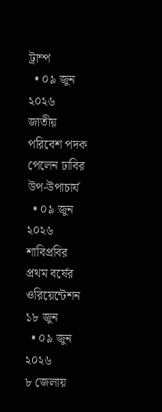ট্রাম্প
  • ০৯ জুন ২০২৬
জাতীয় পরিবেশ পদক পেলেন ঢাবির উপ-উপাচার্য
  • ০৯ জুন ২০২৬
শাবিপ্রবির প্রথম বর্ষের ওরিয়েন্টেশন ১৮ জুন
  • ০৯ জুন ২০২৬
৮ জেলায়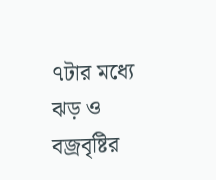৭টার মধ্যে ঝড় ও বজ্রবৃষ্টির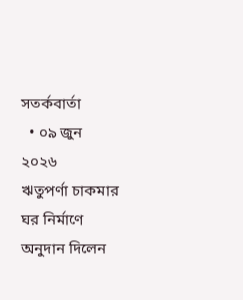সতর্কবার্তা
  • ০৯ জুন ২০২৬
ঋতুপর্ণা চাকমার ঘর নির্মাণে অনুদান দিলেন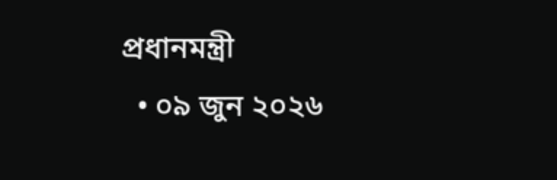প্রধানমন্ত্রী
  • ০৯ জুন ২০২৬